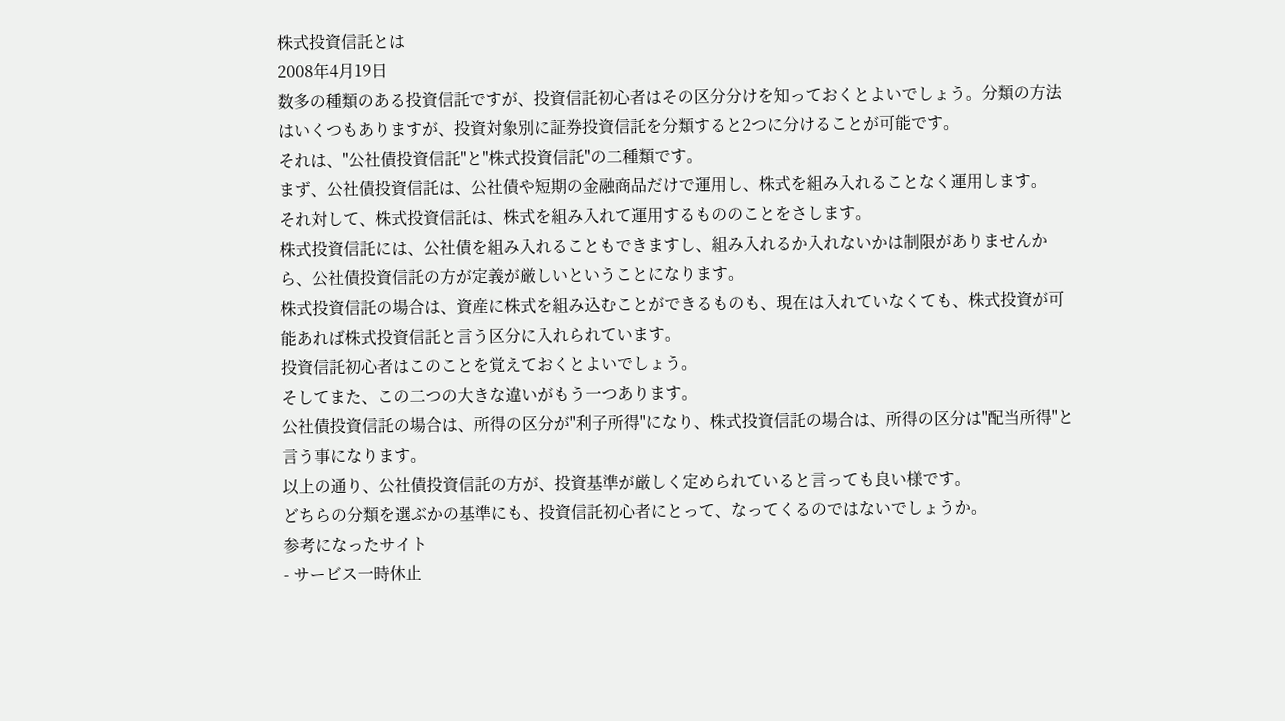株式投資信託とは
2008年4月19日
数多の種類のある投資信託ですが、投資信託初心者はその区分分けを知っておくとよいでしょう。分類の方法はいくつもありますが、投資対象別に証券投資信託を分類すると2つに分けることが可能です。
それは、"公社債投資信託"と"株式投資信託"の二種類です。
まず、公社債投資信託は、公社債や短期の金融商品だけで運用し、株式を組み入れることなく運用します。
それ対して、株式投資信託は、株式を組み入れて運用するもののことをさします。
株式投資信託には、公社債を組み入れることもできますし、組み入れるか入れないかは制限がありませんから、公社債投資信託の方が定義が厳しいということになります。
株式投資信託の場合は、資産に株式を組み込むことができるものも、現在は入れていなくても、株式投資が可能あれば株式投資信託と言う区分に入れられています。
投資信託初心者はこのことを覚えておくとよいでしょう。
そしてまた、この二つの大きな違いがもう一つあります。
公社債投資信託の場合は、所得の区分が"利子所得"になり、株式投資信託の場合は、所得の区分は"配当所得"と言う事になります。
以上の通り、公社債投資信託の方が、投資基準が厳しく定められていると言っても良い様です。
どちらの分類を選ぶかの基準にも、投資信託初心者にとって、なってくるのではないでしょうか。
参考になったサイト
- サービス一時休止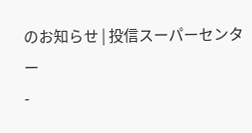のお知らせ | 投信スーパーセンター
-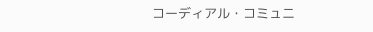コーディアル・コミュニ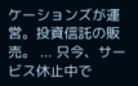ケーションズが運営。投資信託の販売。 ... 只今、サービス休止中で